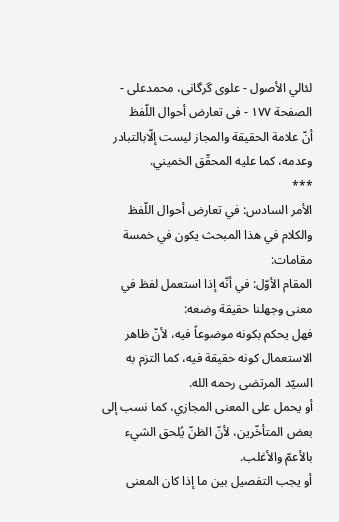لئالي الأصول - علوی گرگانی، محمدعلی - الصفحة ١٧٧ - فی تعارض أحوال اللّفظ
أنّ علامة الحقيقة والمجاز ليست إلّابالتبادر وعدمه، كما عليه المحقّق الخميني.
***
الأمر السادس: في تعارض أحوال اللّفظ
والكلام في هذا المبحث يكون في خمسة مقامات:
المقام الأوّل: في أنّه إذا استعمل لفظ في معنى وجهلنا حقيقة وضعه:
فهل يحكم بكونه موضوعاً فيه، لأنّ ظاهر الاستعمال كونه حقيقة فيه، كما التزم به السيّد المرتضى رحمه الله.
أو يحمل على المعنى المجازي، كما نسب إلى بعض المتأخّرين، لأنّ الظنّ يُلحق الشيء بالأعمّ والأغلب.
أو يجب التفصيل بين ما إذا كان المعنى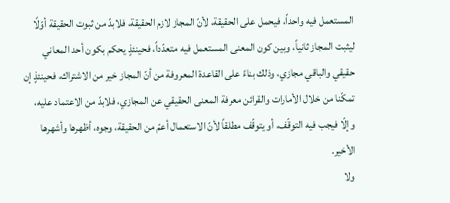المستعمل فيه واحداً، فيحمل على الحقيقة، لأنّ المجاز لازم الحقيقة، فلابدّ من ثبوت الحقيقة أوّلًا ليثبت المجاز ثانياً، وبين كون المعنى المستعمل فيه متعدّداً، فحينئذٍ يحكم بكون أحد المعاني حقيقي والباقي مجازي، وذلك بناءً على القاعدة المعروفة من أنّ المجاز خير من الاشتراك، فحينئذٍ إن تمكّنا من خلال الأمارات والقرائن معرفة المعنى الحقيقي عن المجازي، فلابدّ من الاعتماد عليه، وإلّا فيجب فيه التوقّف، أو يتوقّف مطلقاً لأنّ الاستعمال أعمّ من الحقيقة، وجوه، أظهرها وأشهرها الأخير.
ولا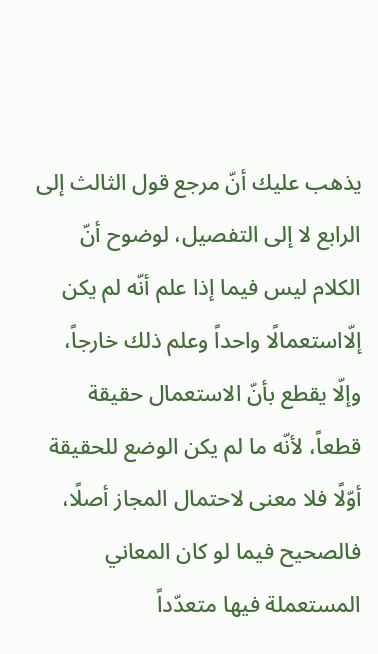يذهب عليك أنّ مرجع قول الثالث إلى الرابع لا إلى التفصيل، لوضوح أنّ الكلام ليس فيما إذا علم أنّه لم يكن إلّااستعمالًا واحداً وعلم ذلك خارجاً، وإلّا يقطع بأنّ الاستعمال حقيقة قطعاً، لأنّه ما لم يكن الوضع للحقيقة أوّلًا فلا معنى لاحتمال المجاز أصلًا، فالصحيح فيما لو كان المعاني المستعملة فيها متعدّداً